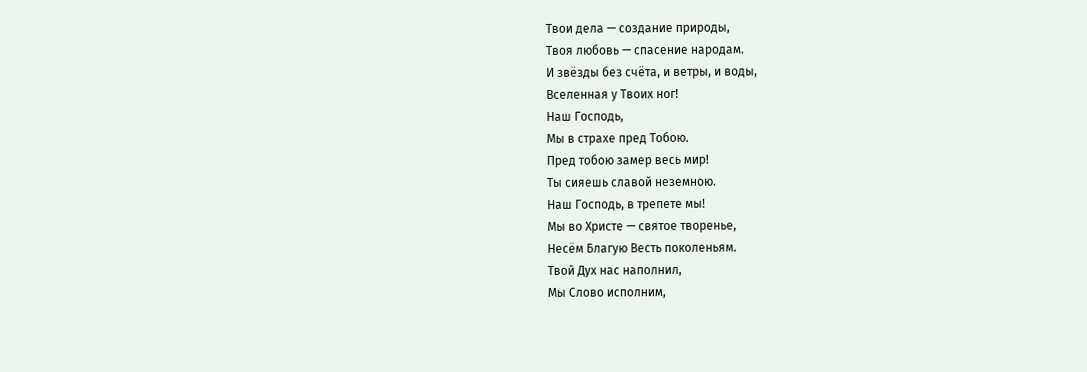Твои дела — создание природы,
Твоя любовь — спасение народам.
И звёзды без счёта, и ветры, и воды,
Вселенная у Твоих ног!
Наш Господь,
Мы в страхе пред Тобою.
Пред тобою замер весь мир!
Ты сияешь славой неземною.
Наш Господь, в трепете мы!
Мы во Христе — святое творенье,
Несём Благую Весть поколеньям.
Твой Дух нас наполнил,
Мы Слово исполним,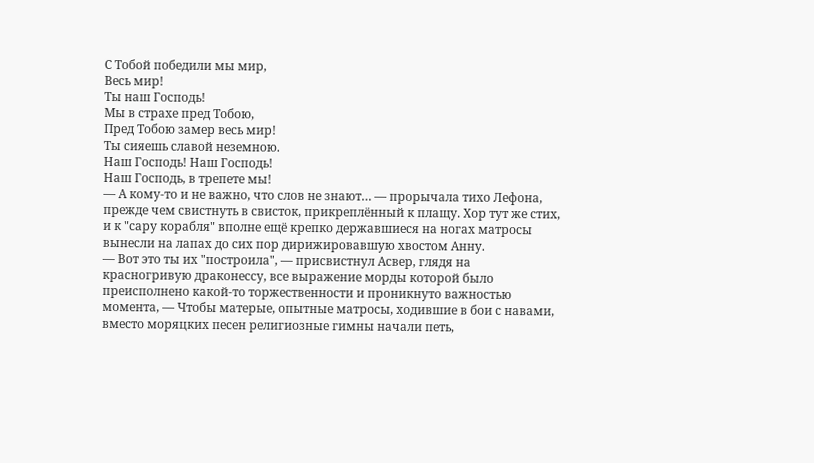С Тобой победили мы мир,
Весь мир!
Ты наш Господь!
Мы в страхе пред Тобою,
Пред Тобою замер весь мир!
Ты сияешь славой неземною.
Наш Господь! Наш Господь!
Наш Господь, в трепете мы!
— А кому-то и не важно, что слов не знают… — прорычала тихо Лефона, прежде чем свистнуть в свисток, прикреплённый к плащу. Хор тут же стих, и к "сару корабля" вполне ещё крепко державшиеся на ногах матросы вынесли на лапах до сих пор дирижировавшую хвостом Анну.
— Вот это ты их "построила", — присвистнул Асвер, глядя на красногривую драконессу, все выражение морды которой было преисполнено какой-то торжественности и проникнуто важностью момента, — Чтобы матерые, опытные матросы, ходившие в бои с навами, вместо моряцких песен религиозные гимны начали петь,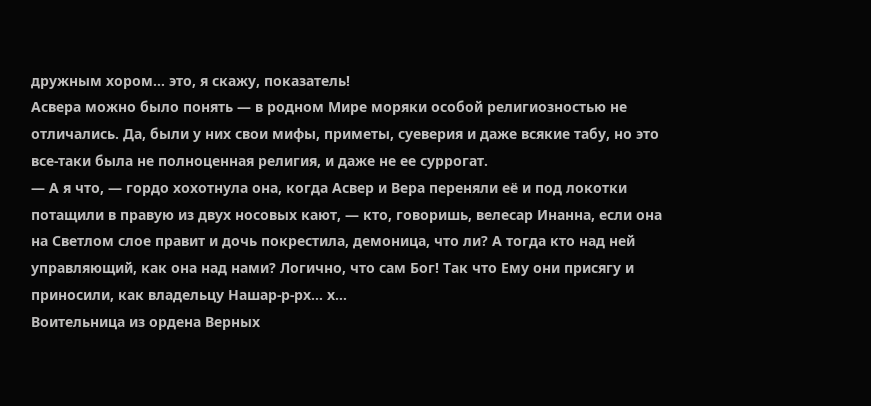дружным хором… это, я скажу, показатель!
Асвера можно было понять — в родном Мире моряки особой религиозностью не отличались. Да, были у них свои мифы, приметы, суеверия и даже всякие табу, но это все-таки была не полноценная религия, и даже не ее суррогат.
— А я что, — гордо хохотнула она, когда Асвер и Вера переняли её и под локотки потащили в правую из двух носовых кают, — кто, говоришь, велесар Инанна, если она на Светлом слое правит и дочь покрестила, демоница, что ли? А тогда кто над ней управляющий, как она над нами? Логично, что сам Бог! Так что Ему они присягу и приносили, как владельцу Нашар-р-рх… х…
Воительница из ордена Верных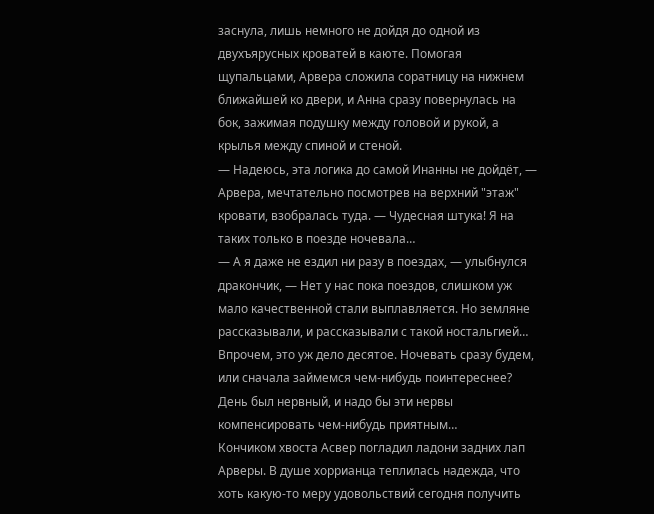заснула, лишь немного не дойдя до одной из двухъярусных кроватей в каюте. Помогая щупальцами, Арвера сложила соратницу на нижнем ближайшей ко двери, и Анна сразу повернулась на бок, зажимая подушку между головой и рукой, а крылья между спиной и стеной.
— Надеюсь, эта логика до самой Инанны не дойдёт, — Арвера, мечтательно посмотрев на верхний "этаж" кровати, взобралась туда. — Чудесная штука! Я на таких только в поезде ночевала…
— А я даже не ездил ни разу в поездах, — улыбнулся дракончик, — Нет у нас пока поездов, слишком уж мало качественной стали выплавляется. Но земляне рассказывали, и рассказывали с такой ностальгией… Впрочем, это уж дело десятое. Ночевать сразу будем, или сначала займемся чем-нибудь поинтереснее? День был нервный, и надо бы эти нервы компенсировать чем-нибудь приятным…
Кончиком хвоста Асвер погладил ладони задних лап Арверы. В душе хоррианца теплилась надежда, что хоть какую-то меру удовольствий сегодня получить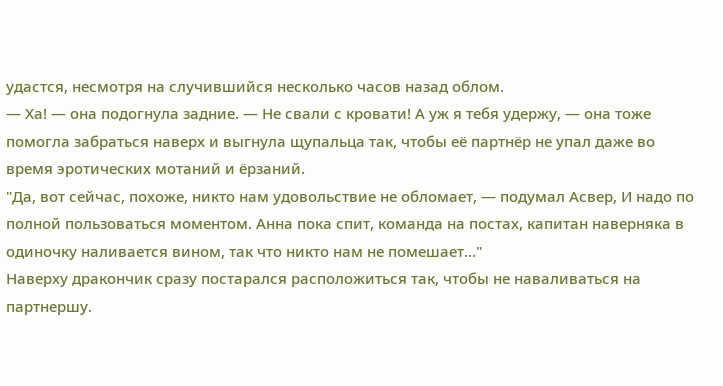удастся, несмотря на случившийся несколько часов назад облом.
— Ха! — она подогнула задние. — Не свали с кровати! А уж я тебя удержу, — она тоже помогла забраться наверх и выгнула щупальца так, чтобы её партнёр не упал даже во время эротических мотаний и ёрзаний.
"Да, вот сейчас, похоже, никто нам удовольствие не обломает, — подумал Асвер, И надо по полной пользоваться моментом. Анна пока спит, команда на постах, капитан наверняка в одиночку наливается вином, так что никто нам не помешает…"
Наверху дракончик сразу постарался расположиться так, чтобы не наваливаться на партнершу.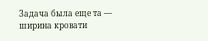Задача была еще та — ширина кровати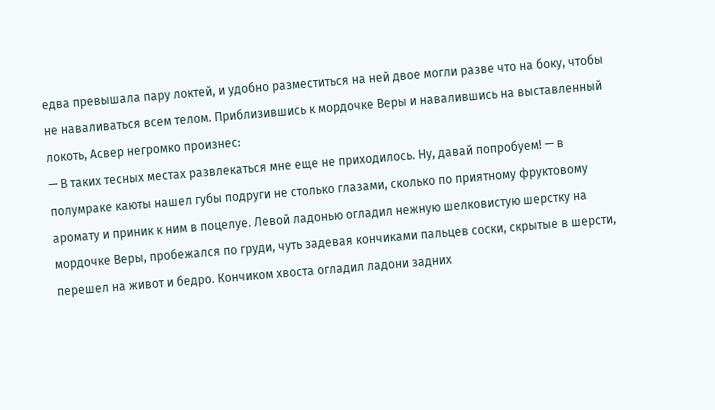едва превышала пару локтей, и удобно разместиться на ней двое могли разве что на боку, чтобы не наваливаться всем телом. Приблизившись к мордочке Веры и навалившись на выставленный локоть, Асвер негромко произнес:
— В таких тесных местах развлекаться мне еще не приходилось. Ну, давай попробуем! — в полумраке каюты нашел губы подруги не столько глазами, сколько по приятному фруктовому аромату и приник к ним в поцелуе. Левой ладонью огладил нежную шелковистую шерстку на мордочке Веры, пробежался по груди, чуть задевая кончиками пальцев соски, скрытые в шерсти, перешел на живот и бедро. Кончиком хвоста огладил ладони задних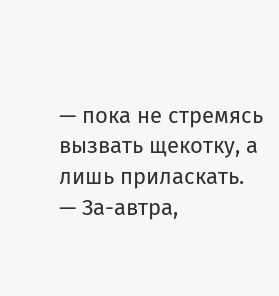— пока не стремясь вызвать щекотку, а лишь приласкать.
— За-автра,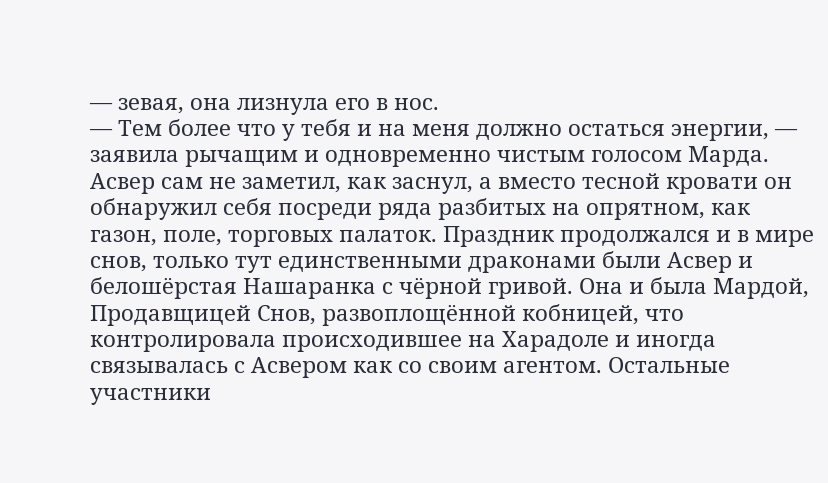— зевая, она лизнула его в нос.
— Тем более что у тебя и на меня должно остаться энергии, — заявила рычащим и одновременно чистым голосом Марда.
Асвер сам не заметил, как заснул, а вместо тесной кровати он обнаружил себя посреди ряда разбитых на опрятном, как газон, поле, торговых палаток. Праздник продолжался и в мире снов, только тут единственными драконами были Асвер и белошёрстая Нашаранка с чёрной гривой. Она и была Мардой, Продавщицей Снов, развоплощённой кобницей, что контролировала происходившее на Харадоле и иногда связывалась с Асвером как со своим агентом. Остальные участники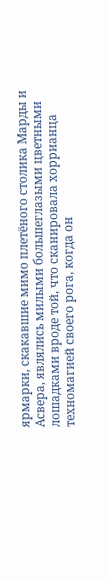ярмарки, скакавшие мимо плетёного столика Марды и Асвера, являлись милыми большеглазыми цветными лошадками вроде той, что сканировала хоррианца техномагией своего рога, когда он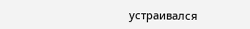устраивался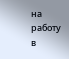на работу в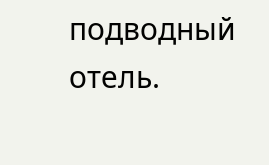подводный отель.